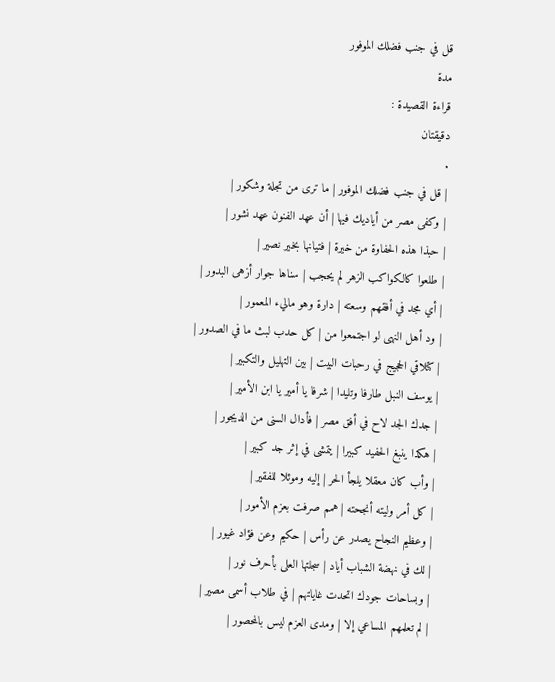قل في جنب فضلك الموفور
مدة
قراءة القصيدة :
دقيقتان
.
| قل في جنب فضلك الموفور | ما ترى من تجلة وشكور |
| وكفى مصر من أياديك فيها | أن عهد الفنون عهد نشور |
| حبذا هذه الحفاوة من خيرة | فتيانها بخير نصير |
| طلعوا كالكواكب الزهر لم يحجب | سناها جوار أزهى البدور |
| أي مجد في أفقهم وسعته | دارة وهو ماليء المعمور |
| ود أهل النهى لو اجتمعوا من | كل حدب لبث ما في الصدور |
| كتلاقي الحجيج في رحبات البيت | بين التهليل والتكبير |
| يوسف النبل طارفا وتليدا | شرفا يا أمير يا ابن الأمير |
| جدك الجد لاح في أفق مصر | فأدال السنى من الديجور |
| هكذا ينبغ الحفيد كبيرا | يتمشى في إثر جد كبير |
| وأب كان معقلا يلجأ الحر | إليه وموئلا للفقير |
| كل أمر وليته أنجحته | همم صرفت بعزم الأمور |
| وعظيم النجاح يصدر عن رأس | حكيم وعن فؤاد غيور |
| لك في نهضة الشباب أياد | سجلتها العلى بأحرف نور |
| وبساحات جودك اتحدت غاياتهم | في طلاب أسمى مصير |
| لم تعلمهم المساعي إلا | ومدى العزم ليس بالمحصور |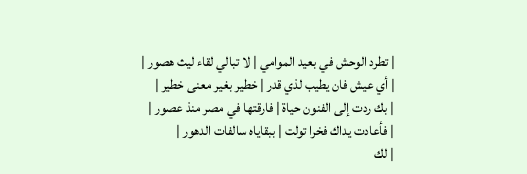| تطرد الوحش في بعيد الموامي | لا تبالي لقاء ليث هصور |
| أي عيش فان يطيب لذي قدر | خطير بغير معنى خطير |
| بك ردت إلى الفنون حياة | فارقتها في مصر منذ عصور |
| فأعادت يداك فخرا تولت | ببقاياه سالفات الدهور |
| لك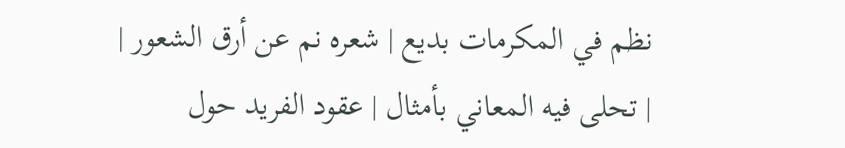نظم في المكرمات بديع | شعره نم عن أرق الشعور |
| تحلى فيه المعاني بأمثال | عقود الفريد حول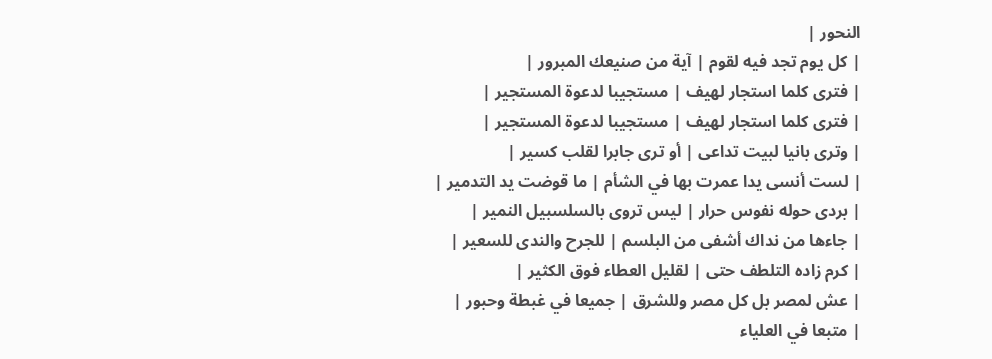النحور |
| كل يوم تجد فيه لقوم | آية من صنيعك المبرور |
| فترى كلما استجار لهيف | مستجيبا لدعوة المستجير |
| فترى كلما استجار لهيف | مستجيبا لدعوة المستجير |
| وترى بانيا لبيت تداعى | أو ترى جابرا لقلب كسير |
| لست أنسى يدا عمرت بها في الشأم | ما قوضت يد التدمير |
| بردى حوله نفوس حرار | ليس تروى بالسلسبيل النمير |
| جاءها من نداك أشفى من البلسم | للجرح والندى للسعير |
| كرم زاده التلطف حتى | لقليل العطاء فوق الكثير |
| عش لمصر بل كل مصر وللشرق | جميعا في غبطة وحبور |
| متبعا في العلياء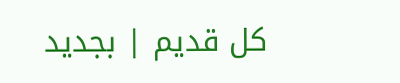كل قديم | بجديد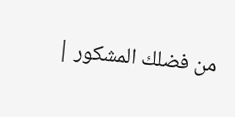من فضلك المشكور |